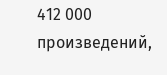412 000 произведений,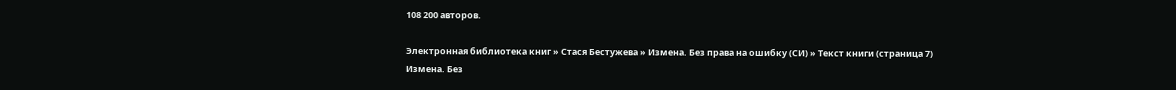108 200 авторов.

Электронная библиотека книг » Стася Бестужева » Измена. Без права на ошибку (СИ) » Текст книги (страница 7)
Измена. Без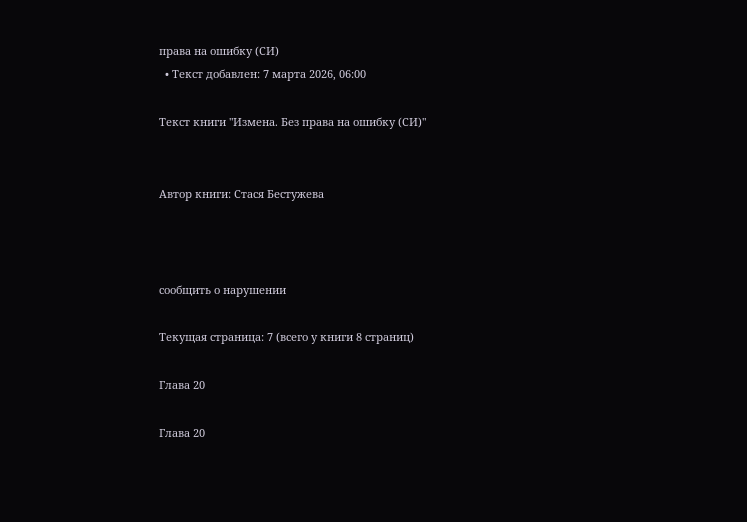права на ошибку (СИ)
  • Текст добавлен: 7 марта 2026, 06:00

Текст книги "Измена. Без права на ошибку (СИ)"


Автор книги: Стася Бестужева



сообщить о нарушении

Текущая страница: 7 (всего у книги 8 страниц)

Глава 20

Глава 20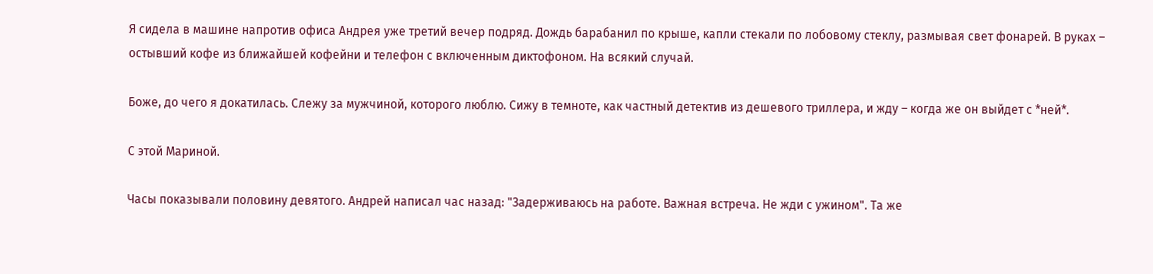Я сидела в машине напротив офиса Андрея уже третий вечер подряд. Дождь барабанил по крыше, капли стекали по лобовому стеклу, размывая свет фонарей. В руках – остывший кофе из ближайшей кофейни и телефон с включенным диктофоном. На всякий случай.

Боже, до чего я докатилась. Слежу за мужчиной, которого люблю. Сижу в темноте, как частный детектив из дешевого триллера, и жду – когда же он выйдет с *ней*.

С этой Мариной.

Часы показывали половину девятого. Андрей написал час назад: "Задерживаюсь на работе. Важная встреча. Не жди с ужином". Та же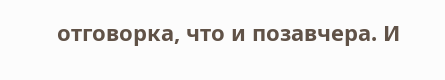отговорка, что и позавчера. И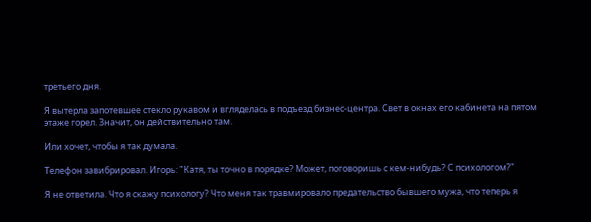третьего дня.

Я вытерла запотевшее стекло рукавом и вгляделась в подъезд бизнес-центра. Свет в окнах его кабинета на пятом этаже горел. Значит, он действительно там.

Или хочет, чтобы я так думала.

Телефон завибрировал. Игорь: "Катя, ты точно в порядке? Может, поговоришь с кем-нибудь? С психологом?"

Я не ответила. Что я скажу психологу? Что меня так травмировало предательство бывшего мужа, что теперь я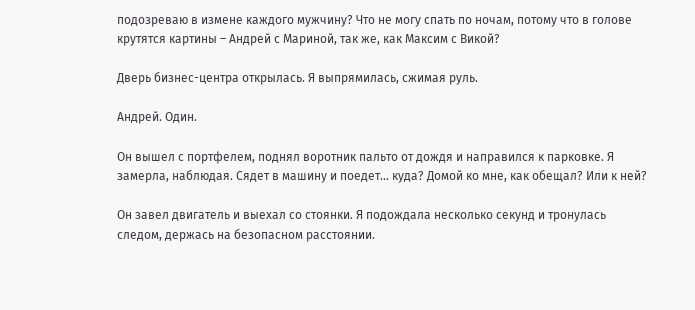подозреваю в измене каждого мужчину? Что не могу спать по ночам, потому что в голове крутятся картины – Андрей с Мариной, так же, как Максим с Викой?

Дверь бизнес-центра открылась. Я выпрямилась, сжимая руль.

Андрей. Один.

Он вышел с портфелем, поднял воротник пальто от дождя и направился к парковке. Я замерла, наблюдая. Сядет в машину и поедет... куда? Домой ко мне, как обещал? Или к ней?

Он завел двигатель и выехал со стоянки. Я подождала несколько секунд и тронулась следом, держась на безопасном расстоянии.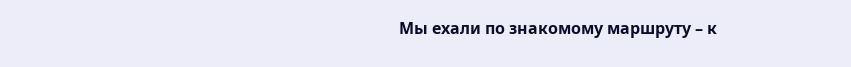Мы ехали по знакомому маршруту – к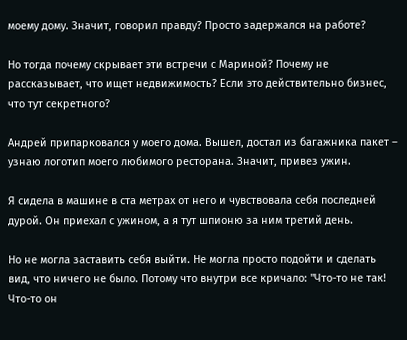моему дому. Значит, говорил правду? Просто задержался на работе?

Но тогда почему скрывает эти встречи с Мариной? Почему не рассказывает, что ищет недвижимость? Если это действительно бизнес, что тут секретного?

Андрей припарковался у моего дома. Вышел, достал из багажника пакет – узнаю логотип моего любимого ресторана. Значит, привез ужин.

Я сидела в машине в ста метрах от него и чувствовала себя последней дурой. Он приехал с ужином, а я тут шпионю за ним третий день.

Но не могла заставить себя выйти. Не могла просто подойти и сделать вид, что ничего не было. Потому что внутри все кричало: "Что-то не так! Что-то он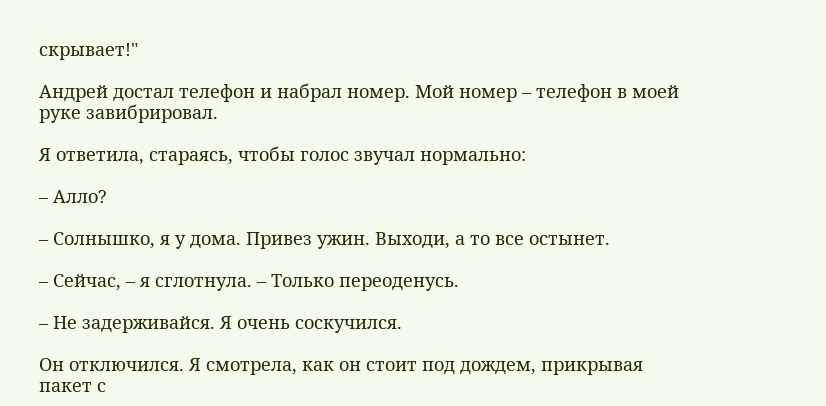скрывает!"

Андрей достал телефон и набрал номер. Мой номер – телефон в моей руке завибрировал.

Я ответила, стараясь, чтобы голос звучал нормально:

– Алло?

– Солнышко, я у дома. Привез ужин. Выходи, а то все остынет.

– Сейчас, – я сглотнула. – Только переоденусь.

– Не задерживайся. Я очень соскучился.

Он отключился. Я смотрела, как он стоит под дождем, прикрывая пакет с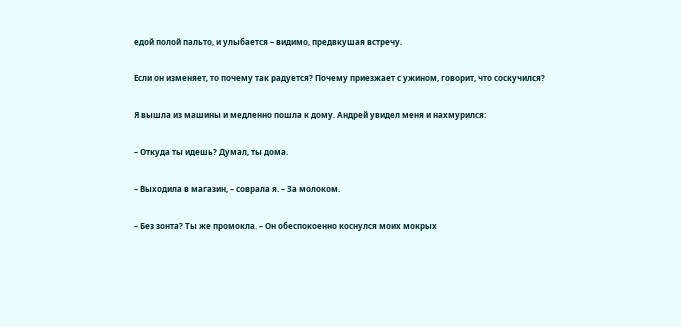едой полой пальто, и улыбается – видимо, предвкушая встречу.

Если он изменяет, то почему так радуется? Почему приезжает с ужином, говорит, что соскучился?

Я вышла из машины и медленно пошла к дому. Андрей увидел меня и нахмурился:

– Откуда ты идешь? Думал, ты дома.

– Выходила в магазин, – соврала я. – За молоком.

– Без зонта? Ты же промокла. – Он обеспокоенно коснулся моих мокрых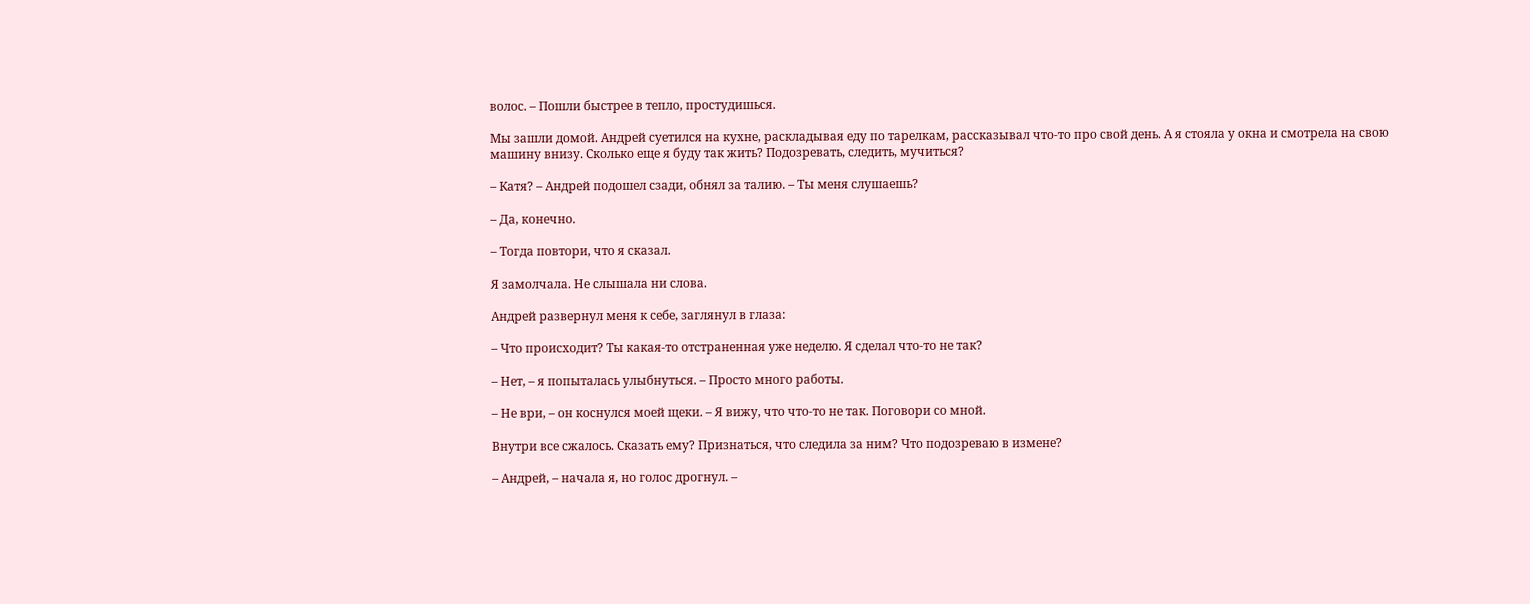волос. – Пошли быстрее в тепло, простудишься.

Мы зашли домой. Андрей суетился на кухне, раскладывая еду по тарелкам, рассказывал что-то про свой день. А я стояла у окна и смотрела на свою машину внизу. Сколько еще я буду так жить? Подозревать, следить, мучиться?

– Катя? – Андрей подошел сзади, обнял за талию. – Ты меня слушаешь?

– Да, конечно.

– Тогда повтори, что я сказал.

Я замолчала. Не слышала ни слова.

Андрей развернул меня к себе, заглянул в глаза:

– Что происходит? Ты какая-то отстраненная уже неделю. Я сделал что-то не так?

– Нет, – я попыталась улыбнуться. – Просто много работы.

– Не ври, – он коснулся моей щеки. – Я вижу, что что-то не так. Поговори со мной.

Внутри все сжалось. Сказать ему? Признаться, что следила за ним? Что подозреваю в измене?

– Андрей, – начала я, но голос дрогнул. –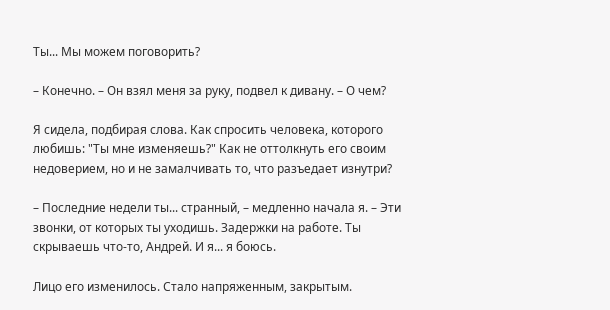Ты... Мы можем поговорить?

– Конечно. – Он взял меня за руку, подвел к дивану. – О чем?

Я сидела, подбирая слова. Как спросить человека, которого любишь: "Ты мне изменяешь?" Как не оттолкнуть его своим недоверием, но и не замалчивать то, что разъедает изнутри?

– Последние недели ты... странный, – медленно начала я. – Эти звонки, от которых ты уходишь. Задержки на работе. Ты скрываешь что-то, Андрей. И я... я боюсь.

Лицо его изменилось. Стало напряженным, закрытым.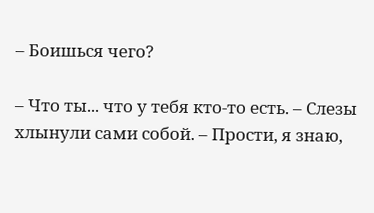– Боишься чего?

– Что ты... что у тебя кто-то есть. – Слезы хлынули сами собой. – Прости, я знаю,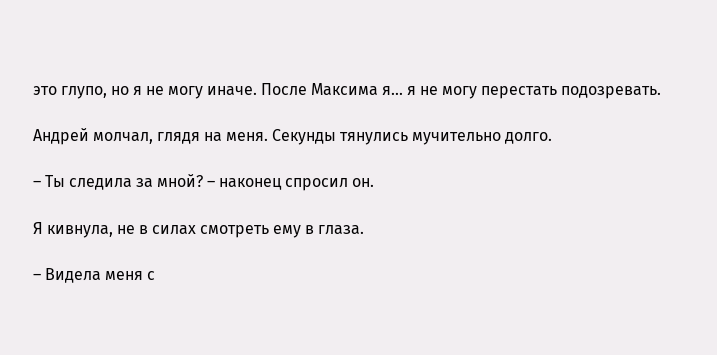это глупо, но я не могу иначе. После Максима я... я не могу перестать подозревать.

Андрей молчал, глядя на меня. Секунды тянулись мучительно долго.

– Ты следила за мной? – наконец спросил он.

Я кивнула, не в силах смотреть ему в глаза.

– Видела меня с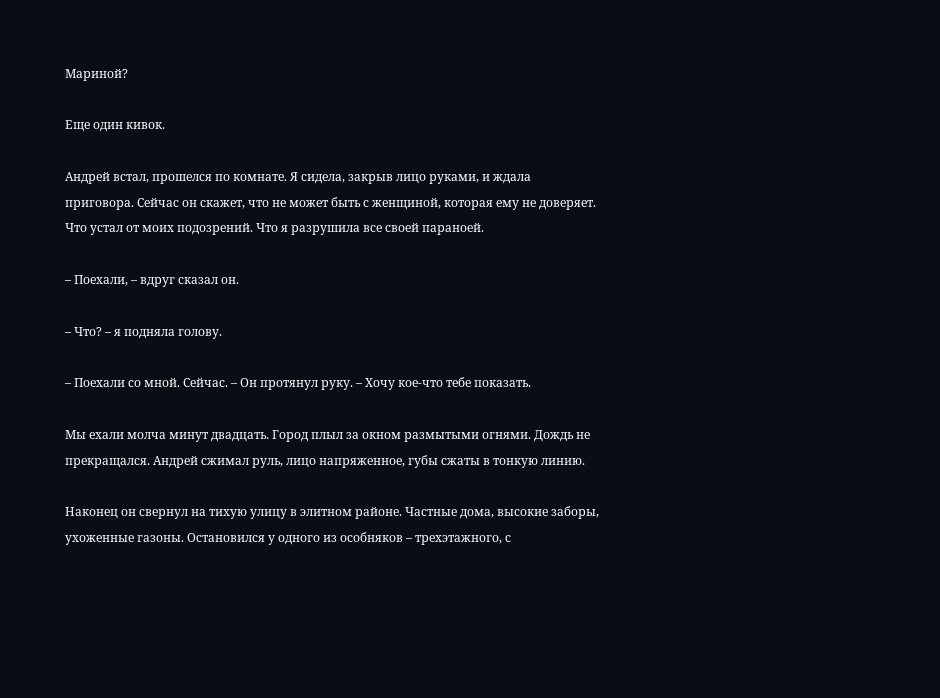Мариной?

Еще один кивок.

Андрей встал, прошелся по комнате. Я сидела, закрыв лицо руками, и ждала приговора. Сейчас он скажет, что не может быть с женщиной, которая ему не доверяет. Что устал от моих подозрений. Что я разрушила все своей параноей.

– Поехали, – вдруг сказал он.

– Что? – я подняла голову.

– Поехали со мной. Сейчас. – Он протянул руку. – Хочу кое-что тебе показать.

Мы ехали молча минут двадцать. Город плыл за окном размытыми огнями. Дождь не прекращался. Андрей сжимал руль, лицо напряженное, губы сжаты в тонкую линию.

Наконец он свернул на тихую улицу в элитном районе. Частные дома, высокие заборы, ухоженные газоны. Остановился у одного из особняков – трехэтажного, с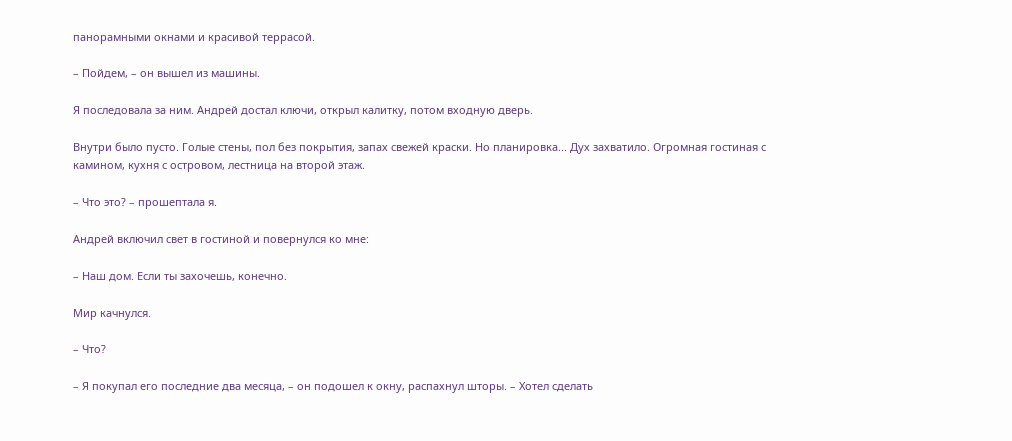панорамными окнами и красивой террасой.

– Пойдем, – он вышел из машины.

Я последовала за ним. Андрей достал ключи, открыл калитку, потом входную дверь.

Внутри было пусто. Голые стены, пол без покрытия, запах свежей краски. Но планировка... Дух захватило. Огромная гостиная с камином, кухня с островом, лестница на второй этаж.

– Что это? – прошептала я.

Андрей включил свет в гостиной и повернулся ко мне:

– Наш дом. Если ты захочешь, конечно.

Мир качнулся.

– Что?

– Я покупал его последние два месяца, – он подошел к окну, распахнул шторы. – Хотел сделать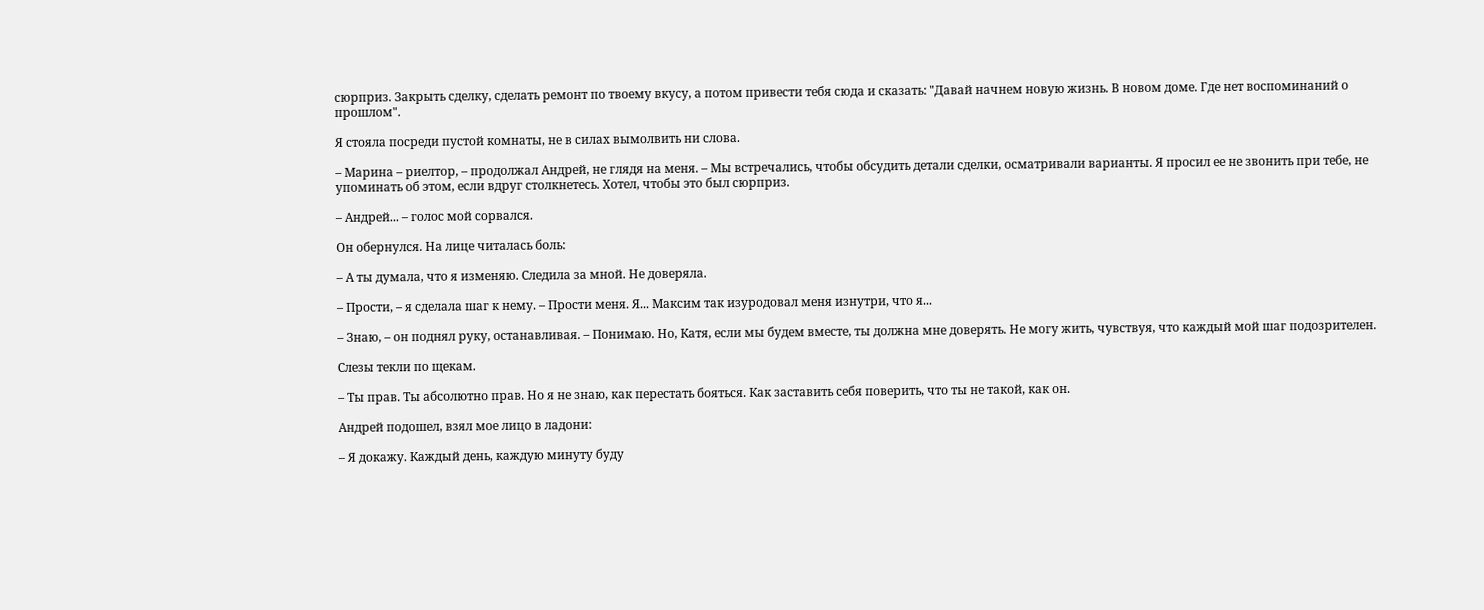сюрприз. Закрыть сделку, сделать ремонт по твоему вкусу, а потом привести тебя сюда и сказать: "Давай начнем новую жизнь. В новом доме. Где нет воспоминаний о прошлом".

Я стояла посреди пустой комнаты, не в силах вымолвить ни слова.

– Марина – риелтор, – продолжал Андрей, не глядя на меня. – Мы встречались, чтобы обсудить детали сделки, осматривали варианты. Я просил ее не звонить при тебе, не упоминать об этом, если вдруг столкнетесь. Хотел, чтобы это был сюрприз.

– Андрей... – голос мой сорвался.

Он обернулся. На лице читалась боль:

– А ты думала, что я изменяю. Следила за мной. Не доверяла.

– Прости, – я сделала шаг к нему. – Прости меня. Я... Максим так изуродовал меня изнутри, что я...

– Знаю, – он поднял руку, останавливая. – Понимаю. Но, Катя, если мы будем вместе, ты должна мне доверять. Не могу жить, чувствуя, что каждый мой шаг подозрителен.

Слезы текли по щекам.

– Ты прав. Ты абсолютно прав. Но я не знаю, как перестать бояться. Как заставить себя поверить, что ты не такой, как он.

Андрей подошел, взял мое лицо в ладони:

– Я докажу. Каждый день, каждую минуту буду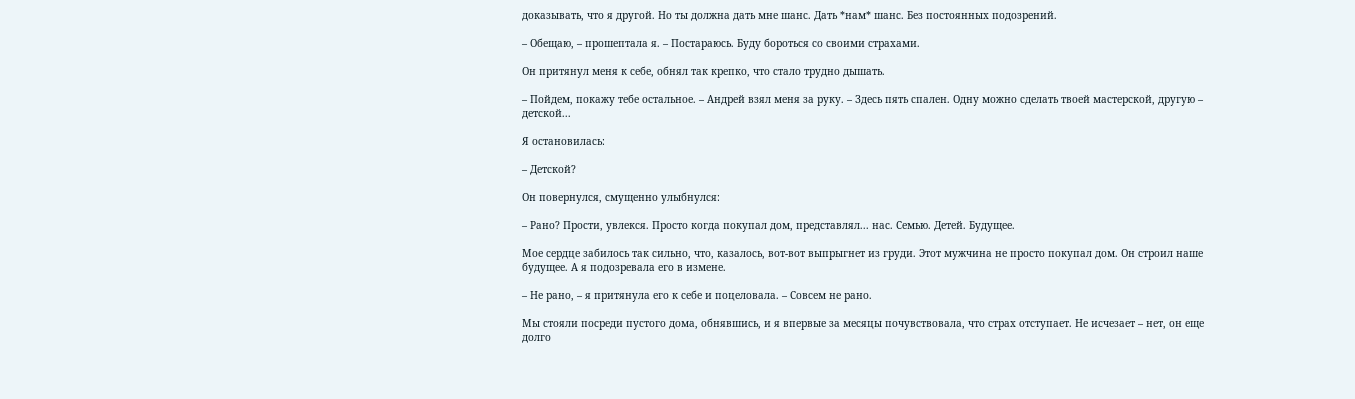доказывать, что я другой. Но ты должна дать мне шанс. Дать *нам* шанс. Без постоянных подозрений.

– Обещаю, – прошептала я. – Постараюсь. Буду бороться со своими страхами.

Он притянул меня к себе, обнял так крепко, что стало трудно дышать.

– Пойдем, покажу тебе остальное. – Андрей взял меня за руку. – Здесь пять спален. Одну можно сделать твоей мастерской, другую – детской...

Я остановилась:

– Детской?

Он повернулся, смущенно улыбнулся:

– Рано? Прости, увлекся. Просто когда покупал дом, представлял... нас. Семью. Детей. Будущее.

Мое сердце забилось так сильно, что, казалось, вот-вот выпрыгнет из груди. Этот мужчина не просто покупал дом. Он строил наше будущее. А я подозревала его в измене.

– Не рано, – я притянула его к себе и поцеловала. – Совсем не рано.

Мы стояли посреди пустого дома, обнявшись, и я впервые за месяцы почувствовала, что страх отступает. Не исчезает – нет, он еще долго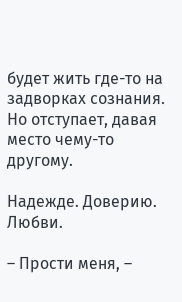будет жить где-то на задворках сознания. Но отступает, давая место чему-то другому.

Надежде. Доверию. Любви.

– Прости меня, –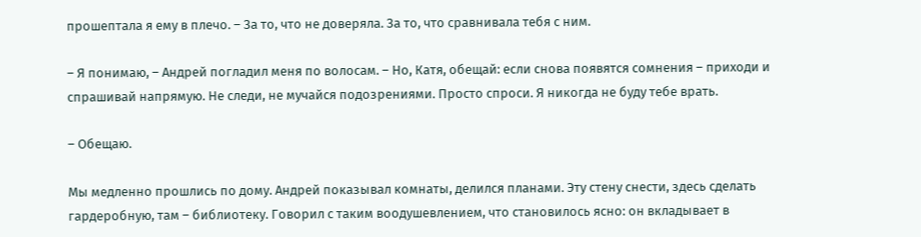прошептала я ему в плечо. – За то, что не доверяла. За то, что сравнивала тебя с ним.

– Я понимаю, – Андрей погладил меня по волосам. – Но, Катя, обещай: если снова появятся сомнения – приходи и спрашивай напрямую. Не следи, не мучайся подозрениями. Просто спроси. Я никогда не буду тебе врать.

– Обещаю.

Мы медленно прошлись по дому. Андрей показывал комнаты, делился планами. Эту стену снести, здесь сделать гардеробную, там – библиотеку. Говорил с таким воодушевлением, что становилось ясно: он вкладывает в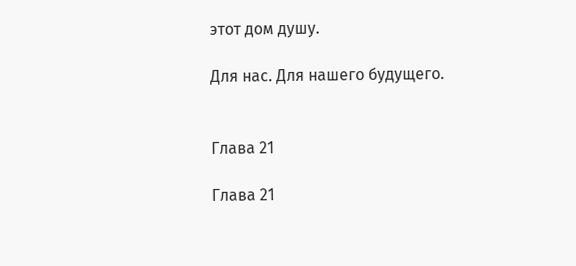этот дом душу.

Для нас. Для нашего будущего.


Глава 21

Глава 21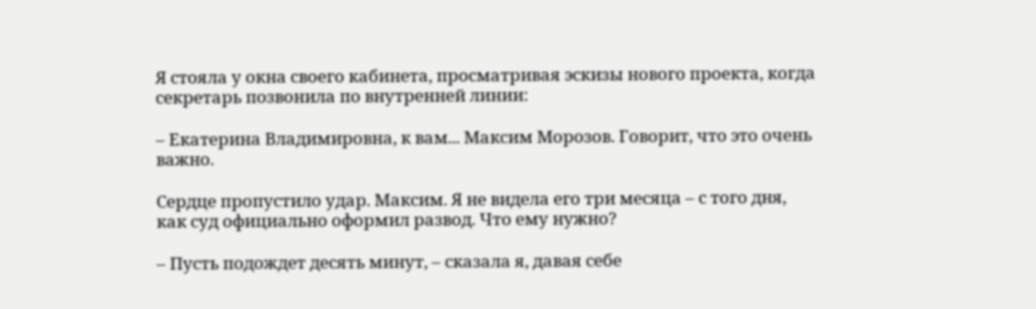Я стояла у окна своего кабинета, просматривая эскизы нового проекта, когда секретарь позвонила по внутренней линии:

– Екатерина Владимировна, к вам... Максим Морозов. Говорит, что это очень важно.

Сердце пропустило удар. Максим. Я не видела его три месяца – с того дня, как суд официально оформил развод. Что ему нужно?

– Пусть подождет десять минут, – сказала я, давая себе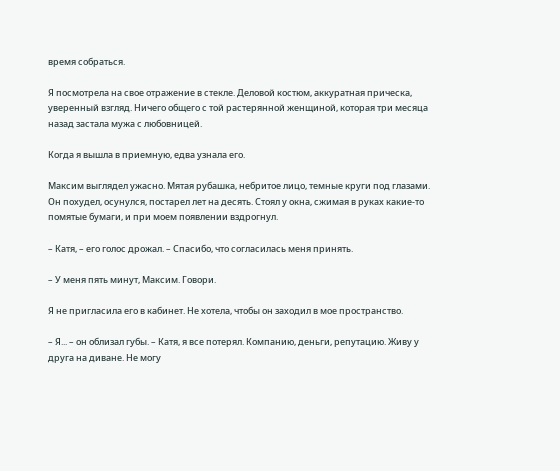время собраться.

Я посмотрела на свое отражение в стекле. Деловой костюм, аккуратная прическа, уверенный взгляд. Ничего общего с той растерянной женщиной, которая три месяца назад застала мужа с любовницей.

Когда я вышла в приемную, едва узнала его.

Максим выглядел ужасно. Мятая рубашка, небритое лицо, темные круги под глазами. Он похудел, осунулся, постарел лет на десять. Стоял у окна, сжимая в руках какие-то помятые бумаги, и при моем появлении вздрогнул.

– Катя, – его голос дрожал. – Спасибо, что согласилась меня принять.

– У меня пять минут, Максим. Говори.

Я не пригласила его в кабинет. Не хотела, чтобы он заходил в мое пространство.

– Я... – он облизал губы. – Катя, я все потерял. Компанию, деньги, репутацию. Живу у друга на диване. Не могу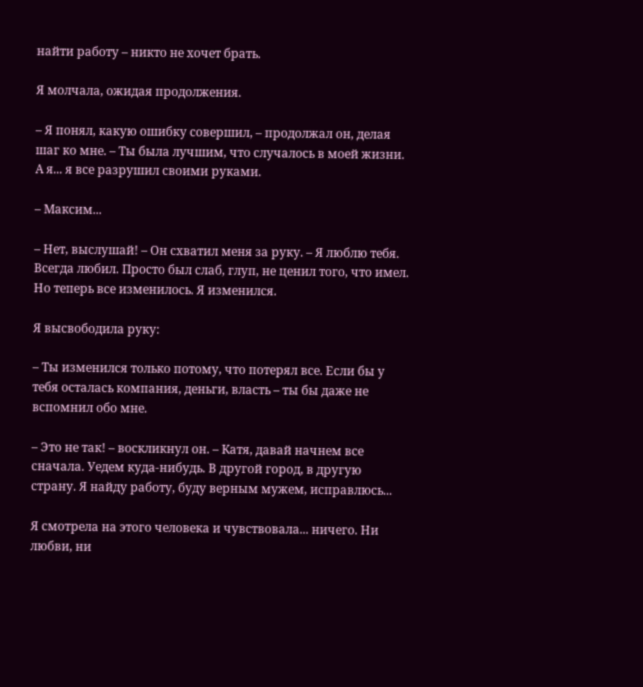найти работу – никто не хочет брать.

Я молчала, ожидая продолжения.

– Я понял, какую ошибку совершил, – продолжал он, делая шаг ко мне. – Ты была лучшим, что случалось в моей жизни. А я... я все разрушил своими руками.

– Максим...

– Нет, выслушай! – Он схватил меня за руку. – Я люблю тебя. Всегда любил. Просто был слаб, глуп, не ценил того, что имел. Но теперь все изменилось. Я изменился.

Я высвободила руку:

– Ты изменился только потому, что потерял все. Если бы у тебя осталась компания, деньги, власть – ты бы даже не вспомнил обо мне.

– Это не так! – воскликнул он. – Катя, давай начнем все сначала. Уедем куда-нибудь. В другой город, в другую страну. Я найду работу, буду верным мужем, исправлюсь...

Я смотрела на этого человека и чувствовала... ничего. Ни любви, ни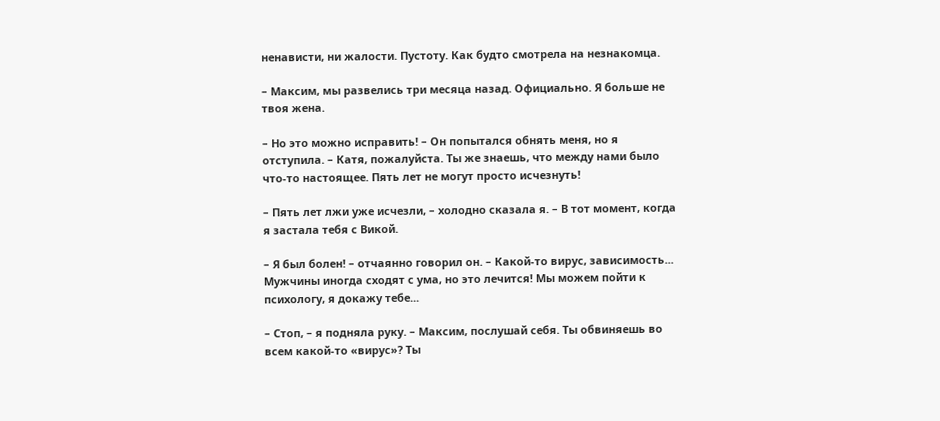ненависти, ни жалости. Пустоту. Как будто смотрела на незнакомца.

– Максим, мы развелись три месяца назад. Официально. Я больше не твоя жена.

– Но это можно исправить! – Он попытался обнять меня, но я отступила. – Катя, пожалуйста. Ты же знаешь, что между нами было что-то настоящее. Пять лет не могут просто исчезнуть!

– Пять лет лжи уже исчезли, – холодно сказала я. – В тот момент, когда я застала тебя с Викой.

– Я был болен! – отчаянно говорил он. – Какой-то вирус, зависимость... Мужчины иногда сходят с ума, но это лечится! Мы можем пойти к психологу, я докажу тебе...

– Стоп, – я подняла руку. – Максим, послушай себя. Ты обвиняешь во всем какой-то «вирус»? Ты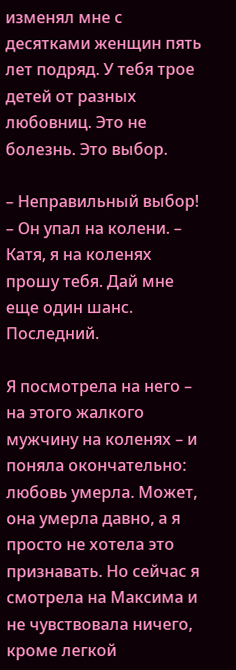изменял мне с десятками женщин пять лет подряд. У тебя трое детей от разных любовниц. Это не болезнь. Это выбор.

– Неправильный выбор! – Он упал на колени. – Катя, я на коленях прошу тебя. Дай мне еще один шанс. Последний.

Я посмотрела на него – на этого жалкого мужчину на коленях – и поняла окончательно: любовь умерла. Может, она умерла давно, а я просто не хотела это признавать. Но сейчас я смотрела на Максима и не чувствовала ничего, кроме легкой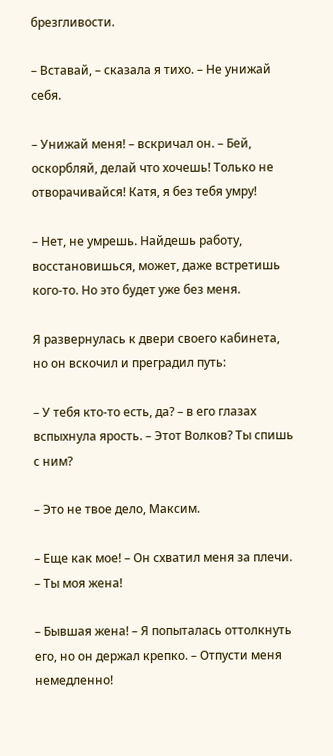брезгливости.

– Вставай, – сказала я тихо. – Не унижай себя.

– Унижай меня! – вскричал он. – Бей, оскорбляй, делай что хочешь! Только не отворачивайся! Катя, я без тебя умру!

– Нет, не умрешь. Найдешь работу, восстановишься, может, даже встретишь кого-то. Но это будет уже без меня.

Я развернулась к двери своего кабинета, но он вскочил и преградил путь:

– У тебя кто-то есть, да? – в его глазах вспыхнула ярость. – Этот Волков? Ты спишь с ним?

– Это не твое дело, Максим.

– Еще как мое! – Он схватил меня за плечи. – Ты моя жена!

– Бывшая жена! – Я попыталась оттолкнуть его, но он держал крепко. – Отпусти меня немедленно!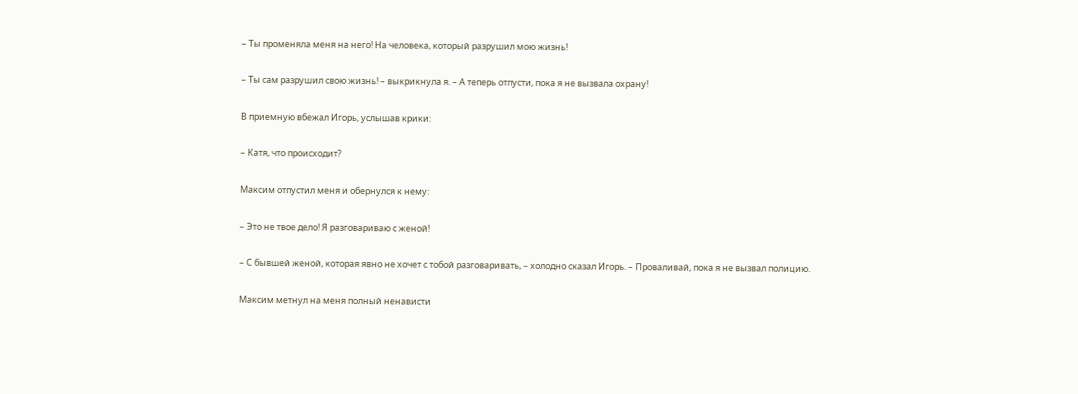– Ты променяла меня на него! На человека, который разрушил мою жизнь!

– Ты сам разрушил свою жизнь! – выкрикнула я. – А теперь отпусти, пока я не вызвала охрану!

В приемную вбежал Игорь, услышав крики:

– Катя, что происходит?

Максим отпустил меня и обернулся к нему:

– Это не твое дело! Я разговариваю с женой!

– С бывшей женой, которая явно не хочет с тобой разговаривать, – холодно сказал Игорь. – Проваливай, пока я не вызвал полицию.

Максим метнул на меня полный ненависти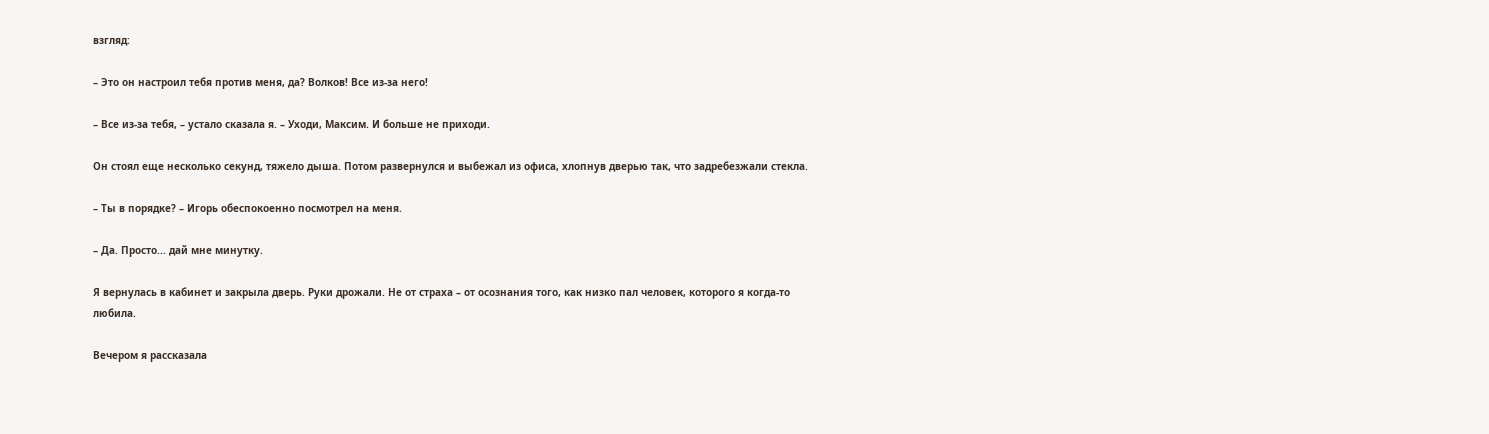взгляд:

– Это он настроил тебя против меня, да? Волков! Все из-за него!

– Все из-за тебя, – устало сказала я. – Уходи, Максим. И больше не приходи.

Он стоял еще несколько секунд, тяжело дыша. Потом развернулся и выбежал из офиса, хлопнув дверью так, что задребезжали стекла.

– Ты в порядке? – Игорь обеспокоенно посмотрел на меня.

– Да. Просто... дай мне минутку.

Я вернулась в кабинет и закрыла дверь. Руки дрожали. Не от страха – от осознания того, как низко пал человек, которого я когда-то любила.

Вечером я рассказала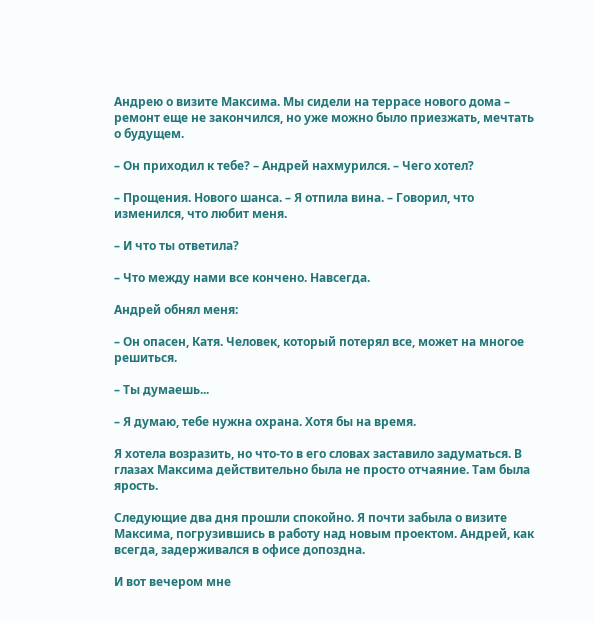Андрею о визите Максима. Мы сидели на террасе нового дома – ремонт еще не закончился, но уже можно было приезжать, мечтать о будущем.

– Он приходил к тебе? – Андрей нахмурился. – Чего хотел?

– Прощения. Нового шанса. – Я отпила вина. – Говорил, что изменился, что любит меня.

– И что ты ответила?

– Что между нами все кончено. Навсегда.

Андрей обнял меня:

– Он опасен, Катя. Человек, который потерял все, может на многое решиться.

– Ты думаешь...

– Я думаю, тебе нужна охрана. Хотя бы на время.

Я хотела возразить, но что-то в его словах заставило задуматься. В глазах Максима действительно была не просто отчаяние. Там была ярость.

Следующие два дня прошли спокойно. Я почти забыла о визите Максима, погрузившись в работу над новым проектом. Андрей, как всегда, задерживался в офисе допоздна.

И вот вечером мне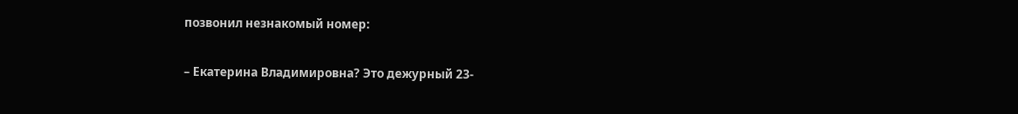позвонил незнакомый номер:

– Екатерина Владимировна? Это дежурный 23-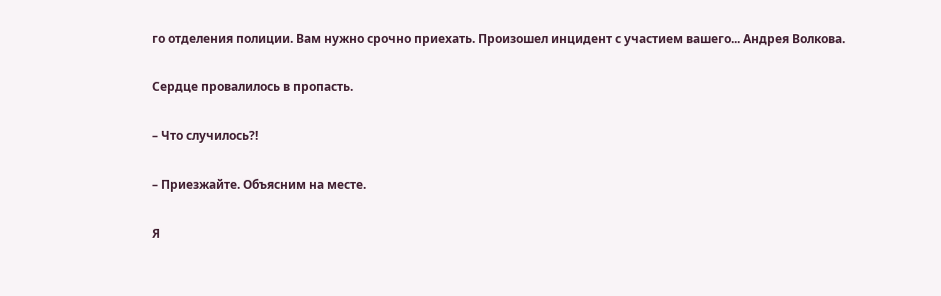го отделения полиции. Вам нужно срочно приехать. Произошел инцидент с участием вашего... Андрея Волкова.

Сердце провалилось в пропасть.

– Что случилось?!

– Приезжайте. Объясним на месте.

Я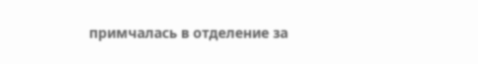примчалась в отделение за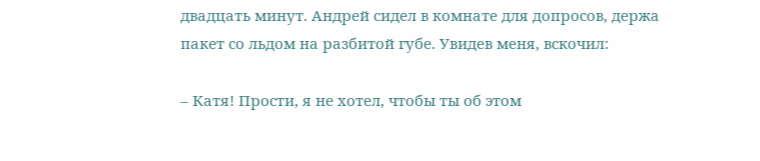двадцать минут. Андрей сидел в комнате для допросов, держа пакет со льдом на разбитой губе. Увидев меня, вскочил:

– Катя! Прости, я не хотел, чтобы ты об этом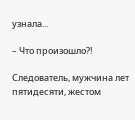узнала...

– Что произошло?!

Следователь, мужчина лет пятидесяти, жестом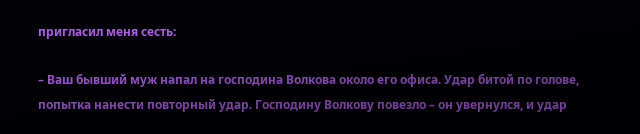пригласил меня сесть:

– Ваш бывший муж напал на господина Волкова около его офиса. Удар битой по голове, попытка нанести повторный удар. Господину Волкову повезло – он увернулся, и удар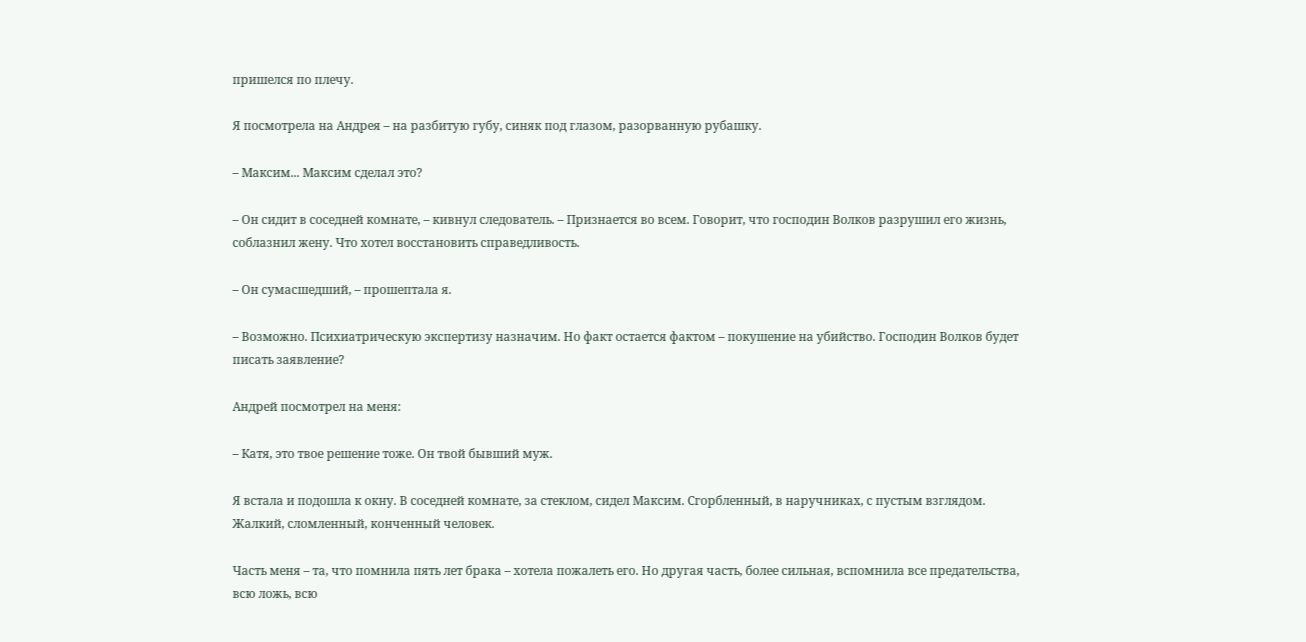пришелся по плечу.

Я посмотрела на Андрея – на разбитую губу, синяк под глазом, разорванную рубашку.

– Максим... Максим сделал это?

– Он сидит в соседней комнате, – кивнул следователь. – Признается во всем. Говорит, что господин Волков разрушил его жизнь, соблазнил жену. Что хотел восстановить справедливость.

– Он сумасшедший, – прошептала я.

– Возможно. Психиатрическую экспертизу назначим. Но факт остается фактом – покушение на убийство. Господин Волков будет писать заявление?

Андрей посмотрел на меня:

– Катя, это твое решение тоже. Он твой бывший муж.

Я встала и подошла к окну. В соседней комнате, за стеклом, сидел Максим. Сгорбленный, в наручниках, с пустым взглядом. Жалкий, сломленный, конченный человек.

Часть меня – та, что помнила пять лет брака – хотела пожалеть его. Но другая часть, более сильная, вспомнила все предательства, всю ложь, всю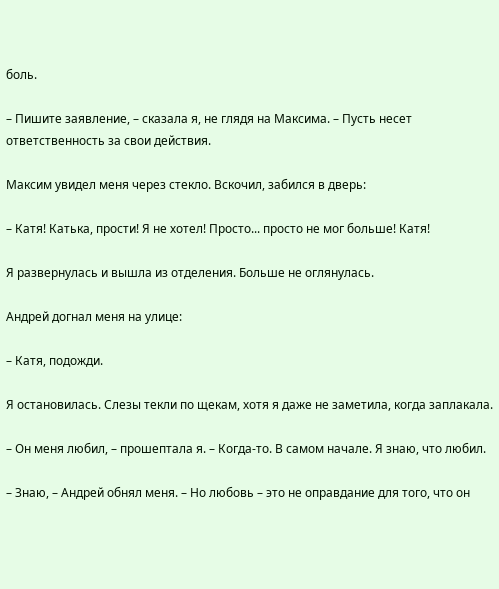боль.

– Пишите заявление, – сказала я, не глядя на Максима. – Пусть несет ответственность за свои действия.

Максим увидел меня через стекло. Вскочил, забился в дверь:

– Катя! Катька, прости! Я не хотел! Просто... просто не мог больше! Катя!

Я развернулась и вышла из отделения. Больше не оглянулась.

Андрей догнал меня на улице:

– Катя, подожди.

Я остановилась. Слезы текли по щекам, хотя я даже не заметила, когда заплакала.

– Он меня любил, – прошептала я. – Когда-то. В самом начале. Я знаю, что любил.

– Знаю, – Андрей обнял меня. – Но любовь – это не оправдание для того, что он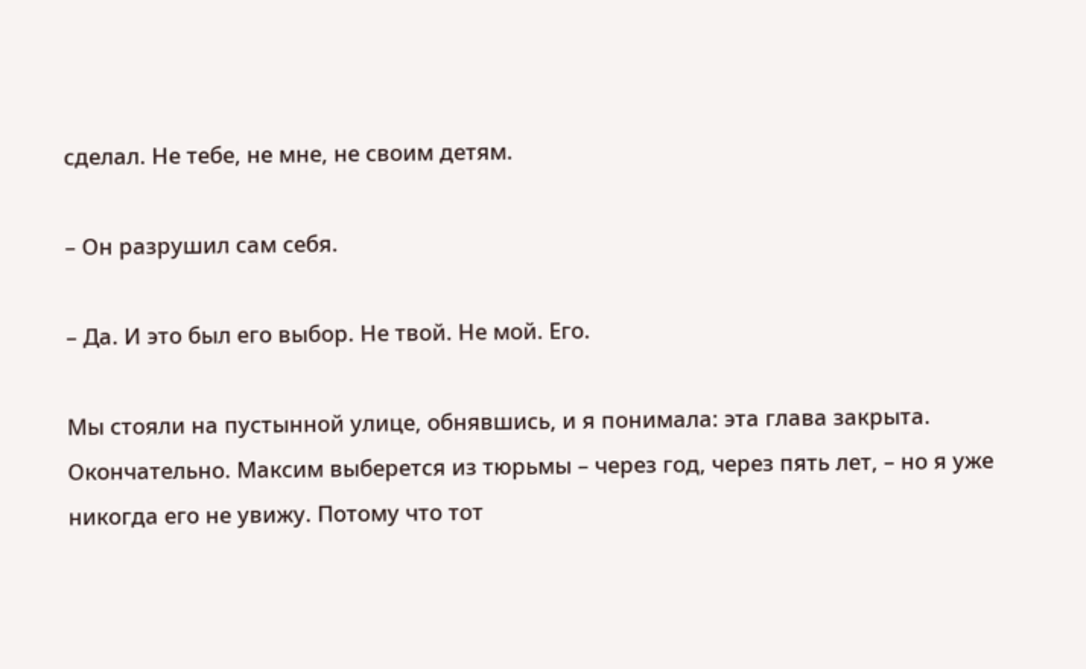сделал. Не тебе, не мне, не своим детям.

– Он разрушил сам себя.

– Да. И это был его выбор. Не твой. Не мой. Его.

Мы стояли на пустынной улице, обнявшись, и я понимала: эта глава закрыта. Окончательно. Максим выберется из тюрьмы – через год, через пять лет, – но я уже никогда его не увижу. Потому что тот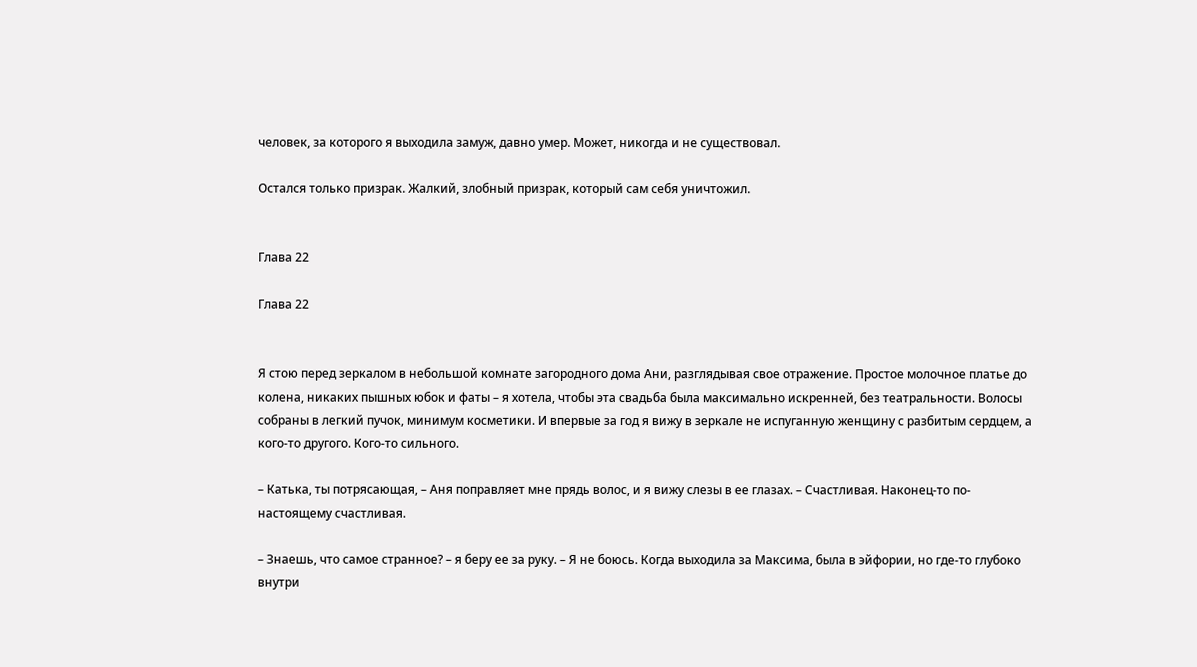человек, за которого я выходила замуж, давно умер. Может, никогда и не существовал.

Остался только призрак. Жалкий, злобный призрак, который сам себя уничтожил.


Глава 22

Глава 22


Я стою перед зеркалом в небольшой комнате загородного дома Ани, разглядывая свое отражение. Простое молочное платье до колена, никаких пышных юбок и фаты – я хотела, чтобы эта свадьба была максимально искренней, без театральности. Волосы собраны в легкий пучок, минимум косметики. И впервые за год я вижу в зеркале не испуганную женщину с разбитым сердцем, а кого-то другого. Кого-то сильного.

– Катька, ты потрясающая, – Аня поправляет мне прядь волос, и я вижу слезы в ее глазах. – Счастливая. Наконец-то по-настоящему счастливая.

– Знаешь, что самое странное? – я беру ее за руку. – Я не боюсь. Когда выходила за Максима, была в эйфории, но где-то глубоко внутри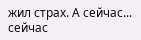жил страх. А сейчас... сейчас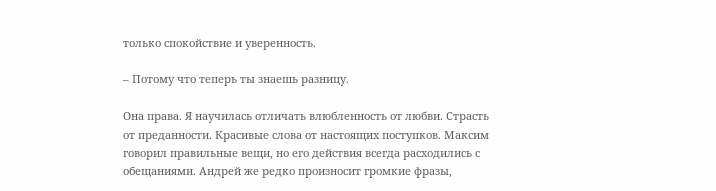только спокойствие и уверенность.

– Потому что теперь ты знаешь разницу.

Она права. Я научилась отличать влюбленность от любви. Страсть от преданности. Красивые слова от настоящих поступков. Максим говорил правильные вещи, но его действия всегда расходились с обещаниями. Андрей же редко произносит громкие фразы,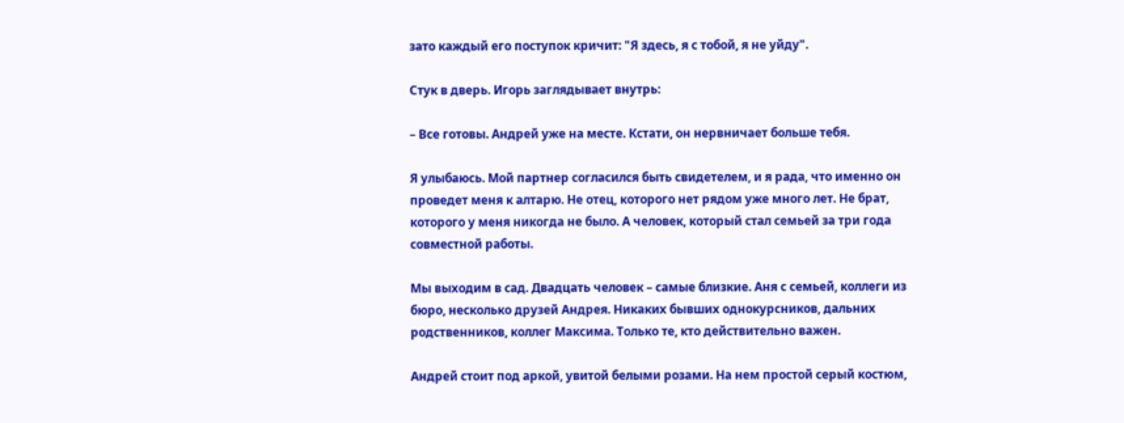зато каждый его поступок кричит: "Я здесь, я с тобой, я не уйду".

Стук в дверь. Игорь заглядывает внутрь:

– Все готовы. Андрей уже на месте. Кстати, он нервничает больше тебя.

Я улыбаюсь. Мой партнер согласился быть свидетелем, и я рада, что именно он проведет меня к алтарю. Не отец, которого нет рядом уже много лет. Не брат, которого у меня никогда не было. А человек, который стал семьей за три года совместной работы.

Мы выходим в сад. Двадцать человек – самые близкие. Аня с семьей, коллеги из бюро, несколько друзей Андрея. Никаких бывших однокурсников, дальних родственников, коллег Максима. Только те, кто действительно важен.

Андрей стоит под аркой, увитой белыми розами. На нем простой серый костюм,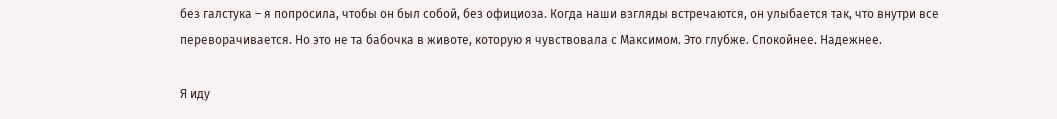без галстука – я попросила, чтобы он был собой, без официоза. Когда наши взгляды встречаются, он улыбается так, что внутри все переворачивается. Но это не та бабочка в животе, которую я чувствовала с Максимом. Это глубже. Спокойнее. Надежнее.

Я иду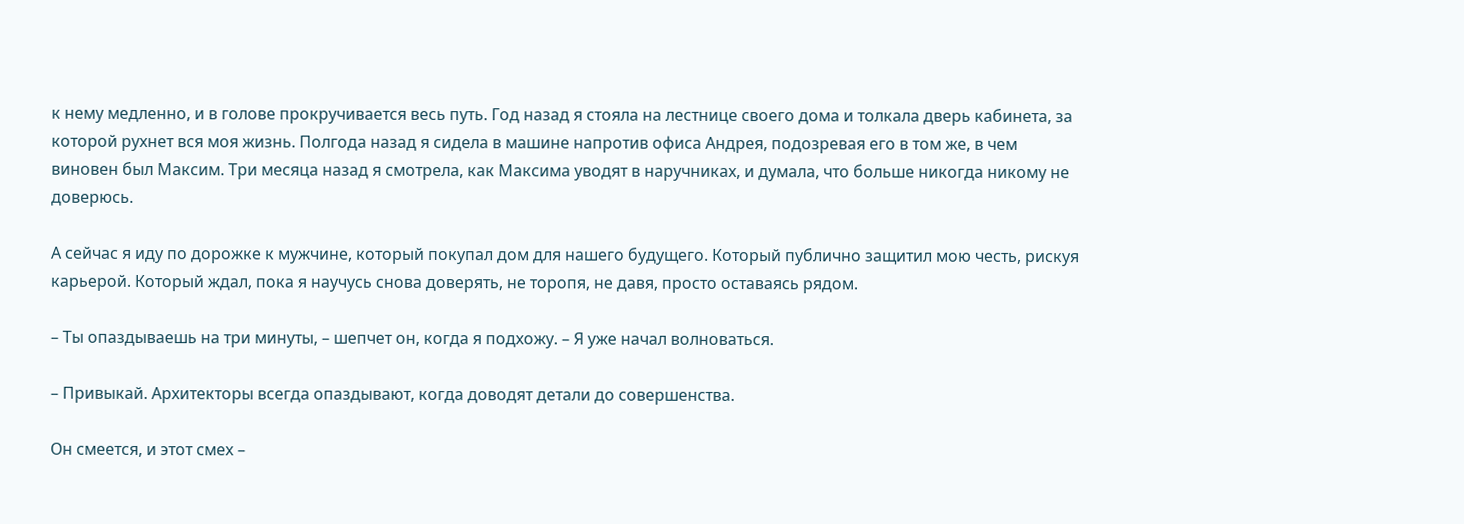к нему медленно, и в голове прокручивается весь путь. Год назад я стояла на лестнице своего дома и толкала дверь кабинета, за которой рухнет вся моя жизнь. Полгода назад я сидела в машине напротив офиса Андрея, подозревая его в том же, в чем виновен был Максим. Три месяца назад я смотрела, как Максима уводят в наручниках, и думала, что больше никогда никому не доверюсь.

А сейчас я иду по дорожке к мужчине, который покупал дом для нашего будущего. Который публично защитил мою честь, рискуя карьерой. Который ждал, пока я научусь снова доверять, не торопя, не давя, просто оставаясь рядом.

– Ты опаздываешь на три минуты, – шепчет он, когда я подхожу. – Я уже начал волноваться.

– Привыкай. Архитекторы всегда опаздывают, когда доводят детали до совершенства.

Он смеется, и этот смех –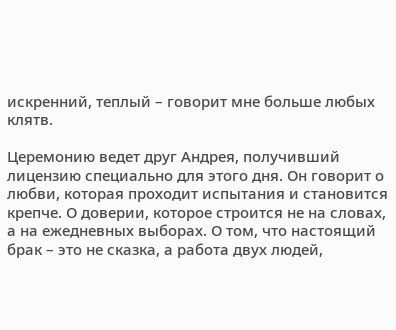искренний, теплый – говорит мне больше любых клятв.

Церемонию ведет друг Андрея, получивший лицензию специально для этого дня. Он говорит о любви, которая проходит испытания и становится крепче. О доверии, которое строится не на словах, а на ежедневных выборах. О том, что настоящий брак – это не сказка, а работа двух людей,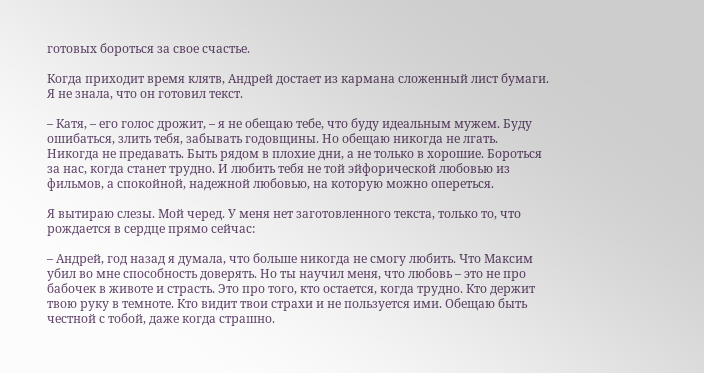готовых бороться за свое счастье.

Когда приходит время клятв, Андрей достает из кармана сложенный лист бумаги. Я не знала, что он готовил текст.

– Катя, – его голос дрожит, – я не обещаю тебе, что буду идеальным мужем. Буду ошибаться, злить тебя, забывать годовщины. Но обещаю никогда не лгать. Никогда не предавать. Быть рядом в плохие дни, а не только в хорошие. Бороться за нас, когда станет трудно. И любить тебя не той эйфорической любовью из фильмов, а спокойной, надежной любовью, на которую можно опереться.

Я вытираю слезы. Мой черед. У меня нет заготовленного текста, только то, что рождается в сердце прямо сейчас:

– Андрей, год назад я думала, что больше никогда не смогу любить. Что Максим убил во мне способность доверять. Но ты научил меня, что любовь – это не про бабочек в животе и страсть. Это про того, кто остается, когда трудно. Кто держит твою руку в темноте. Кто видит твои страхи и не пользуется ими. Обещаю быть честной с тобой, даже когда страшно.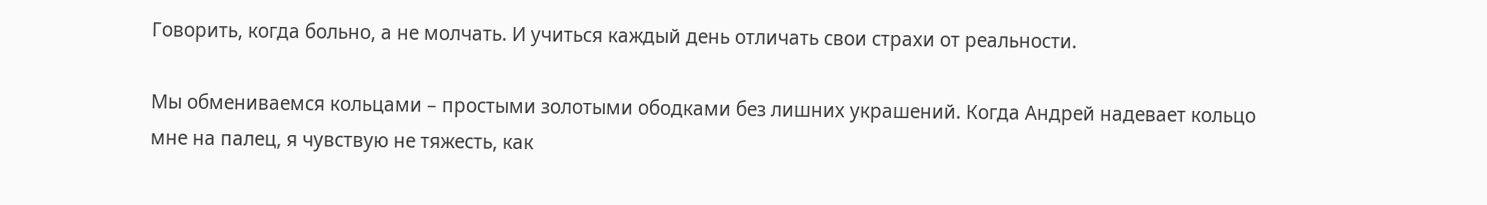Говорить, когда больно, а не молчать. И учиться каждый день отличать свои страхи от реальности.

Мы обмениваемся кольцами – простыми золотыми ободками без лишних украшений. Когда Андрей надевает кольцо мне на палец, я чувствую не тяжесть, как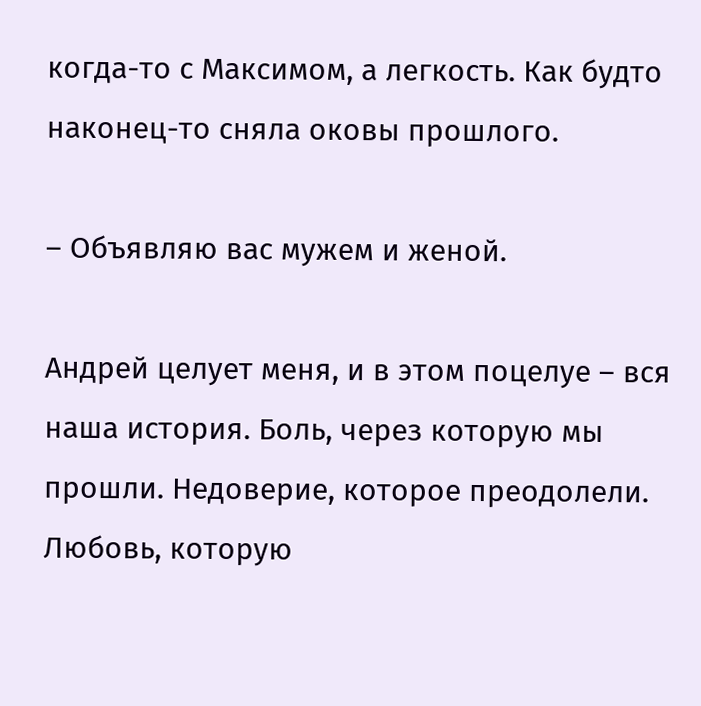когда-то с Максимом, а легкость. Как будто наконец-то сняла оковы прошлого.

– Объявляю вас мужем и женой.

Андрей целует меня, и в этом поцелуе – вся наша история. Боль, через которую мы прошли. Недоверие, которое преодолели. Любовь, которую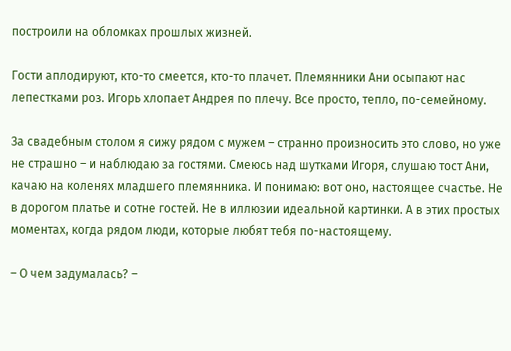построили на обломках прошлых жизней.

Гости аплодируют, кто-то смеется, кто-то плачет. Племянники Ани осыпают нас лепестками роз. Игорь хлопает Андрея по плечу. Все просто, тепло, по-семейному.

За свадебным столом я сижу рядом с мужем – странно произносить это слово, но уже не страшно – и наблюдаю за гостями. Смеюсь над шутками Игоря, слушаю тост Ани, качаю на коленях младшего племянника. И понимаю: вот оно, настоящее счастье. Не в дорогом платье и сотне гостей. Не в иллюзии идеальной картинки. А в этих простых моментах, когда рядом люди, которые любят тебя по-настоящему.

– О чем задумалась? –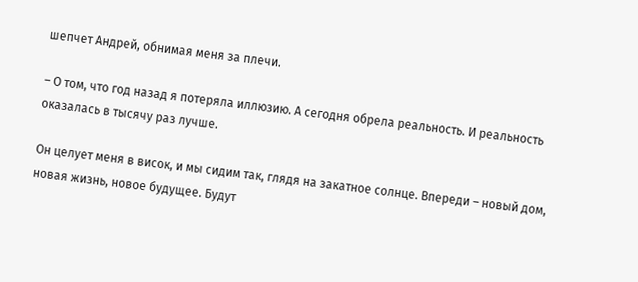шепчет Андрей, обнимая меня за плечи.

– О том, что год назад я потеряла иллюзию. А сегодня обрела реальность. И реальность оказалась в тысячу раз лучше.

Он целует меня в висок, и мы сидим так, глядя на закатное солнце. Впереди – новый дом, новая жизнь, новое будущее. Будут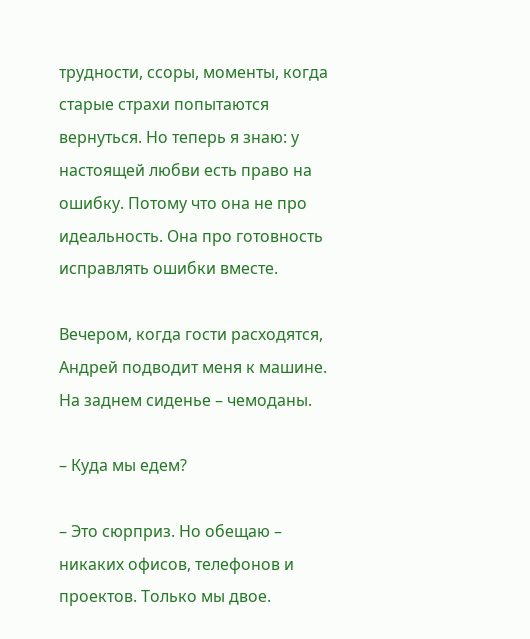трудности, ссоры, моменты, когда старые страхи попытаются вернуться. Но теперь я знаю: у настоящей любви есть право на ошибку. Потому что она не про идеальность. Она про готовность исправлять ошибки вместе.

Вечером, когда гости расходятся, Андрей подводит меня к машине. На заднем сиденье – чемоданы.

– Куда мы едем?

– Это сюрприз. Но обещаю – никаких офисов, телефонов и проектов. Только мы двое.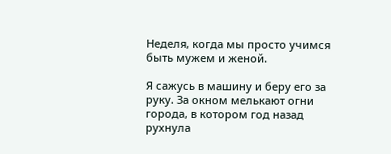Неделя, когда мы просто учимся быть мужем и женой.

Я сажусь в машину и беру его за руку. За окном мелькают огни города, в котором год назад рухнула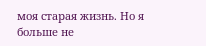моя старая жизнь. Но я больше не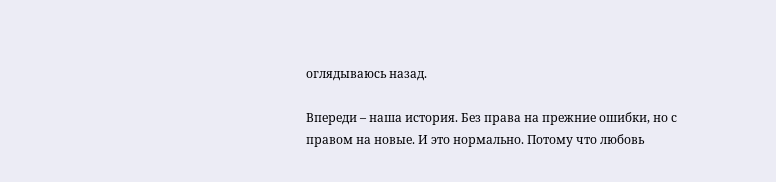оглядываюсь назад.

Впереди – наша история. Без права на прежние ошибки, но с правом на новые. И это нормально. Потому что любовь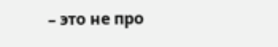– это не про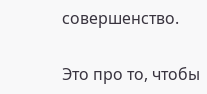совершенство.

Это про то, чтобы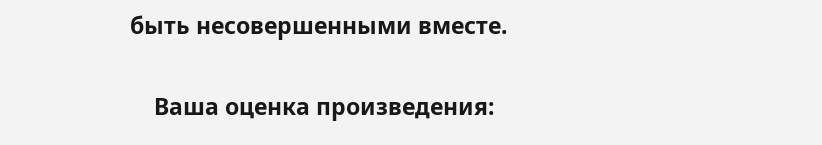быть несовершенными вместе.


    Ваша оценка произведения: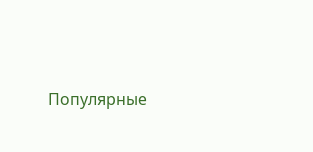Популярные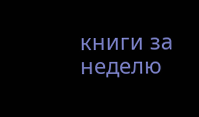книги за неделю